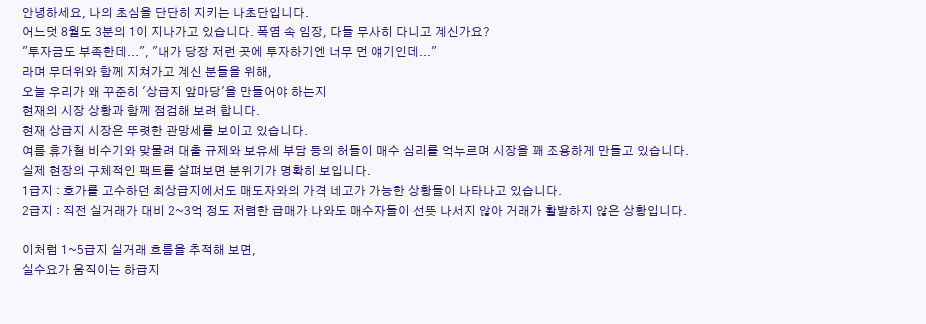안녕하세요, 나의 초심을 단단히 지키는 나초단입니다.
어느덧 8월도 3분의 1이 지나가고 있습니다. 폭염 속 임장, 다들 무사히 다니고 계신가요?
"투자금도 부족한데...", "내가 당장 저런 곳에 투자하기엔 너무 먼 얘기인데..."
라며 무더위와 함께 지쳐가고 계신 분들을 위해,
오늘 우리가 왜 꾸준히 '상급지 앞마당'을 만들어야 하는지
현재의 시장 상황과 함께 점검해 보려 합니다.
현재 상급지 시장은 뚜렷한 관망세를 보이고 있습니다.
여름 휴가철 비수기와 맞물려 대출 규제와 보유세 부담 등의 허들이 매수 심리를 억누르며 시장을 꽤 조용하게 만들고 있습니다.
실제 현장의 구체적인 팩트를 살펴보면 분위기가 명확히 보입니다.
1급지 : 호가를 고수하던 최상급지에서도 매도자와의 가격 네고가 가능한 상황들이 나타나고 있습니다.
2급지 : 직전 실거래가 대비 2~3억 정도 저렴한 급매가 나와도 매수자들이 선뜻 나서지 않아 거래가 활발하지 않은 상황입니다.

이처럼 1~5급지 실거래 흐름을 추적해 보면,
실수요가 움직이는 하급지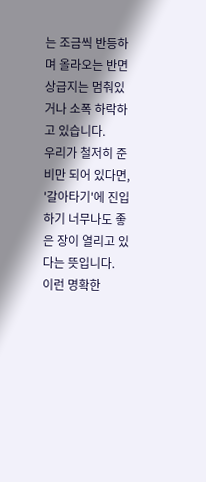는 조금씩 반등하며 올라오는 반면 상급지는 멈춰있거나 소폭 하락하고 있습니다.
우리가 철저히 준비만 되어 있다면, '갈아타기'에 진입하기 너무나도 좋은 장이 열리고 있다는 뜻입니다.
이런 명확한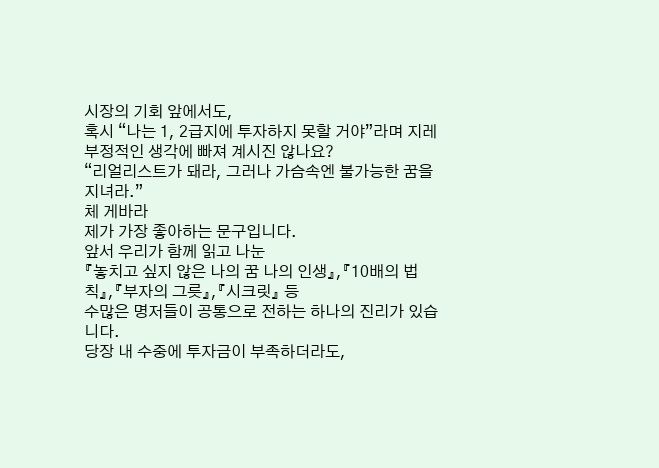시장의 기회 앞에서도,
혹시 “나는 1, 2급지에 투자하지 못할 거야”라며 지레 부정적인 생각에 빠져 계시진 않나요?
“리얼리스트가 돼라, 그러나 가슴속엔 불가능한 꿈을 지녀라.”
체 게바라
제가 가장 좋아하는 문구입니다.
앞서 우리가 함께 읽고 나눈
『놓치고 싶지 않은 나의 꿈 나의 인생』,『10배의 법칙』,『부자의 그릇』,『시크릿』 등
수많은 명저들이 공통으로 전하는 하나의 진리가 있습니다.
당장 내 수중에 투자금이 부족하더라도,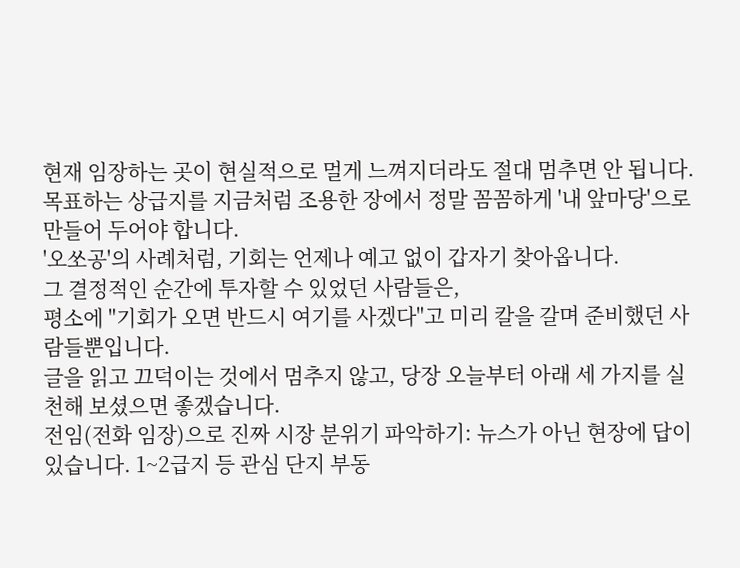현재 임장하는 곳이 현실적으로 멀게 느껴지더라도 절대 멈추면 안 됩니다.
목표하는 상급지를 지금처럼 조용한 장에서 정말 꼼꼼하게 '내 앞마당'으로 만들어 두어야 합니다.
'오쏘공'의 사례처럼, 기회는 언제나 예고 없이 갑자기 찾아옵니다.
그 결정적인 순간에 투자할 수 있었던 사람들은,
평소에 "기회가 오면 반드시 여기를 사겠다"고 미리 칼을 갈며 준비했던 사람들뿐입니다.
글을 읽고 끄덕이는 것에서 멈추지 않고, 당장 오늘부터 아래 세 가지를 실천해 보셨으면 좋겠습니다.
전임(전화 임장)으로 진짜 시장 분위기 파악하기: 뉴스가 아닌 현장에 답이 있습니다. 1~2급지 등 관심 단지 부동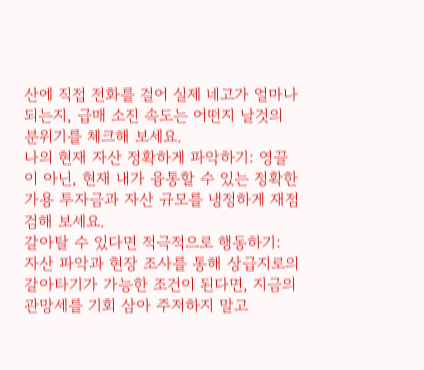산에 직접 전화를 걸어 실제 네고가 얼마나 되는지, 급매 소진 속도는 어떤지 날것의 분위기를 체크해 보세요.
나의 현재 자산 정확하게 파악하기: 영끌이 아닌, 현재 내가 융통할 수 있는 정확한 가용 투자금과 자산 규모를 냉정하게 재점검해 보세요.
갈아탈 수 있다면 적극적으로 행동하기: 자산 파악과 현장 조사를 통해 상급지로의 갈아타기가 가능한 조건이 된다면, 지금의 관망세를 기회 삼아 주저하지 말고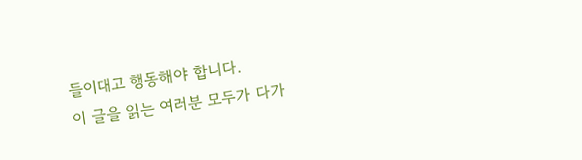들이대고 행동해야 합니다.
이 글을 읽는 여러분 모두가 다가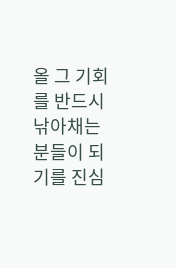올 그 기회를 반드시 낚아채는 분들이 되기를 진심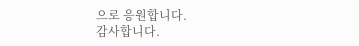으로 응원합니다.
감사합니다.